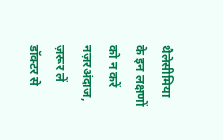थैलेसीमिया के इन लक्षणों को न करें नज़रअंदाज, ज़रूर लें डॉक्टर से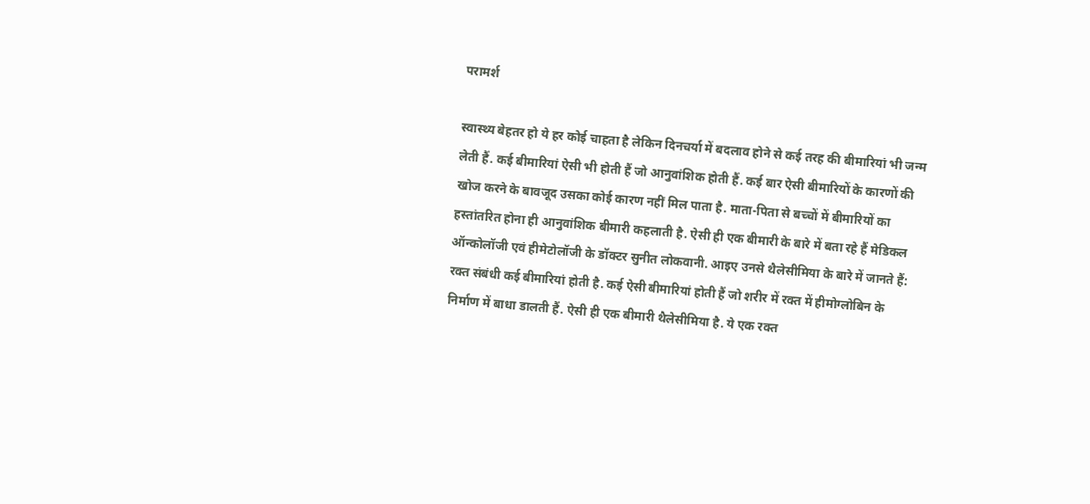परामर्श

स्वास्थ्य बेहतर हो ये हर कोई चाहता है लेकिन दिनचर्या में बदलाव होने से कई तरह की बीमारियां भी जन्म लेती हैं. कई बीमारियां ऐसी भी होती हैं जो आनुवांशिक होती हैं. कई बार ऐसी बीमारियों के कारणों की खोज करने के बावजूद उसका कोई कारण नहीं मिल पाता है. माता-पिता से बच्चों में बीमारियों का हस्तांतरित होना ही आनुवांशिक बीमारी कहलाती है. ऐसी ही एक बीमारी के बारे में बता रहे हैं मेडिकल ऑन्कोलॉजी एवं हीमेटोलॉजी के डॉक्टर सुनीत लोकवानी. आइए उनसे थैलेसीमिया के बारे में जानते हैं:
रक्त संबंधी कई बीमारियां होती है. कई ऐसी बीमारियां होती हैं जो शरीर में रक्त में हीमोग्लोबिन के निर्माण में बाधा डालती हैं. ऐसी ही एक बीमारी थैलेसीमिया है. ये एक रक्त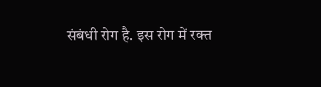संबंधी रोग है. इस रोग में रक्त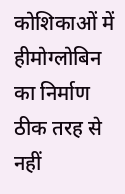कोशिकाओं में हीमोग्लोबिन का निर्माण ठीक तरह से नहीं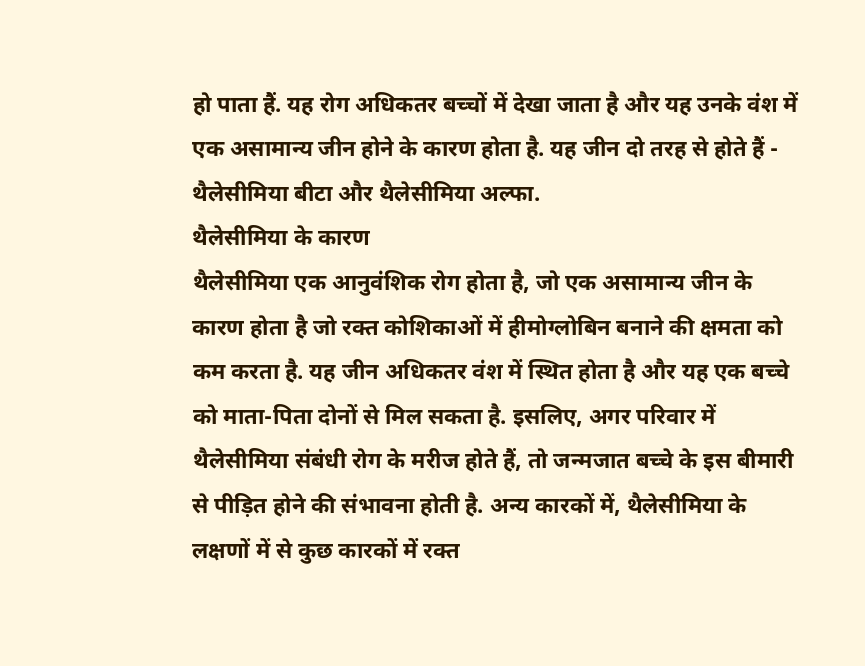हो पाता हैं. यह रोग अधिकतर बच्चों में देखा जाता है और यह उनके वंश में एक असामान्य जीन होने के कारण होता है. यह जीन दो तरह से होते हैं - थैलेसीमिया बीटा और थैलेसीमिया अल्फा.
थैलेसीमिया के कारण
थैलेसीमिया एक आनुवंशिक रोग होता है, जो एक असामान्य जीन के कारण होता है जो रक्त कोशिकाओं में हीमोग्लोबिन बनाने की क्षमता को कम करता है. यह जीन अधिकतर वंश में स्थित होता है और यह एक बच्चे को माता-पिता दोनों से मिल सकता है. इसलिए, अगर परिवार में थैलेसीमिया संबंधी रोग के मरीज होते हैं, तो जन्मजात बच्चे के इस बीमारी से पीड़ित होने की संभावना होती है. अन्य कारकों में, थैलेसीमिया के लक्षणों में से कुछ कारकों में रक्त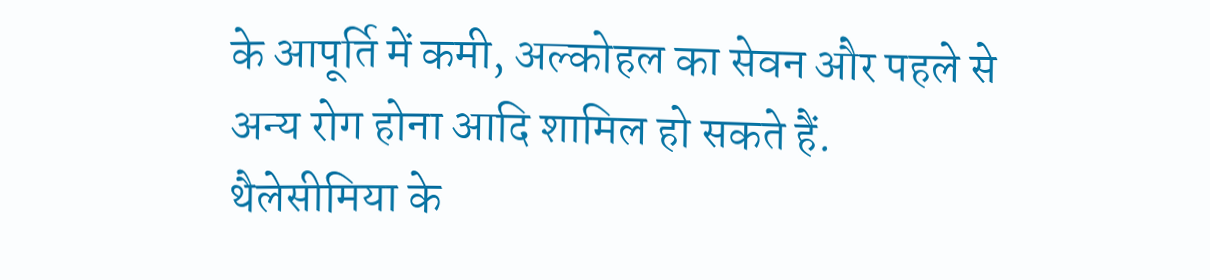के आपूर्ति में कमी, अल्कोहल का सेवन और पहले से अन्य रोग होना आदि शामिल हो सकते हैं.
थैलेसीमिया के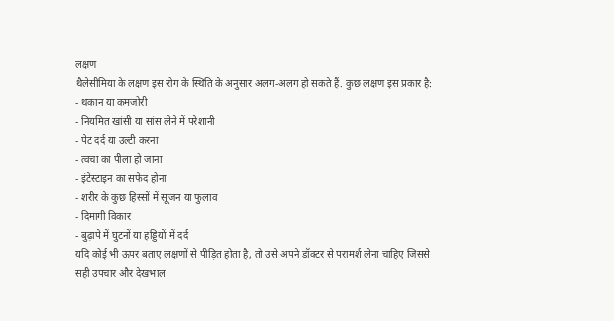लक्षण
थैलेसीमिया के लक्षण इस रोग के स्थिति के अनुसार अलग-अलग हो सकते हैं. कुछ लक्षण इस प्रकार है:
- थकान या कमजोरी
- नियमित खांसी या सांस लेने में परेशानी
- पेट दर्द या उल्टी करना
- त्वचा का पीला हो जाना
- इंटेस्टाइन का सफेद होना
- शरीर के कुछ हिस्सों में सूजन या फुलाव
- दिमागी विकार
- बुढ़ापे में घुटनों या हड्डियों में दर्द
यदि कोई भी ऊपर बताए लक्षणों से पीड़ित होता है, तो उसे अपने डॉक्टर से परामर्श लेना चाहिए जिससे सही उपचार और देखभाल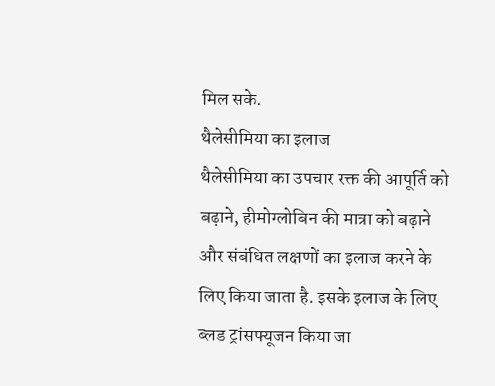मिल सके.
थैलेसीमिया का इलाज
थैलेसीमिया का उपचार रक्त की आपूर्ति को बढ़ाने, हीमोग्लोबिन की मात्रा को बढ़ाने और संबंधित लक्षणों का इलाज करने के लिए किया जाता है. इसके इलाज के लिए ब्लड ट्रांसफ्यूजन किया जा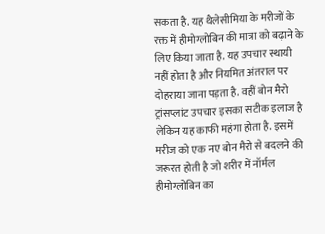सकता है. यह थैलेसीमिया के मरीजों के रक्त में हीमोग्लोबिन की मात्रा को बढ़ाने के लिए किया जाता है. यह उपचार स्थायी नहीं होता है और नियमित अंतराल पर दोहराया जाना पड़ता है. वहीं बोन मैरो ट्रांसप्लांट उपचार इसका सटीक इलाज है लेकिन यह काफी महंगा होता है. इसमें मरीज को एक नए बोन मैरो से बदलने की जरूरत होती है जो शरीर में नॉर्मल हीमोग्लोबिन का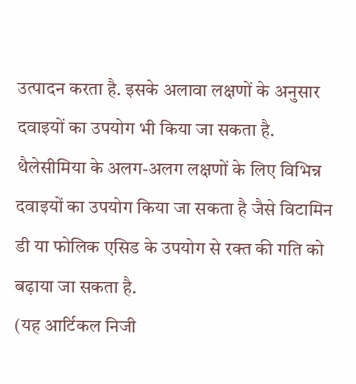उत्पादन करता है. इसके अलावा लक्षणों के अनुसार दवाइयों का उपयोग भी किया जा सकता है. थैलेसीमिया के अलग-अलग लक्षणों के लिए विभिन्न दवाइयों का उपयोग किया जा सकता है जैसे विटामिन डी या फोलिक एसिड के उपयोग से रक्त की गति को बढ़ाया जा सकता है.
(यह आर्टिकल निजी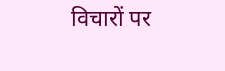विचारों पर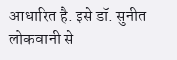आधारित है. इसे डॉ. सुनीत लोकवानी से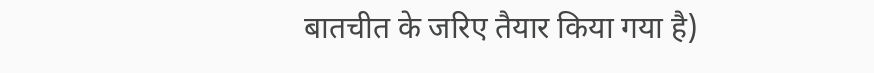बातचीत के जरिए तैयार किया गया है)